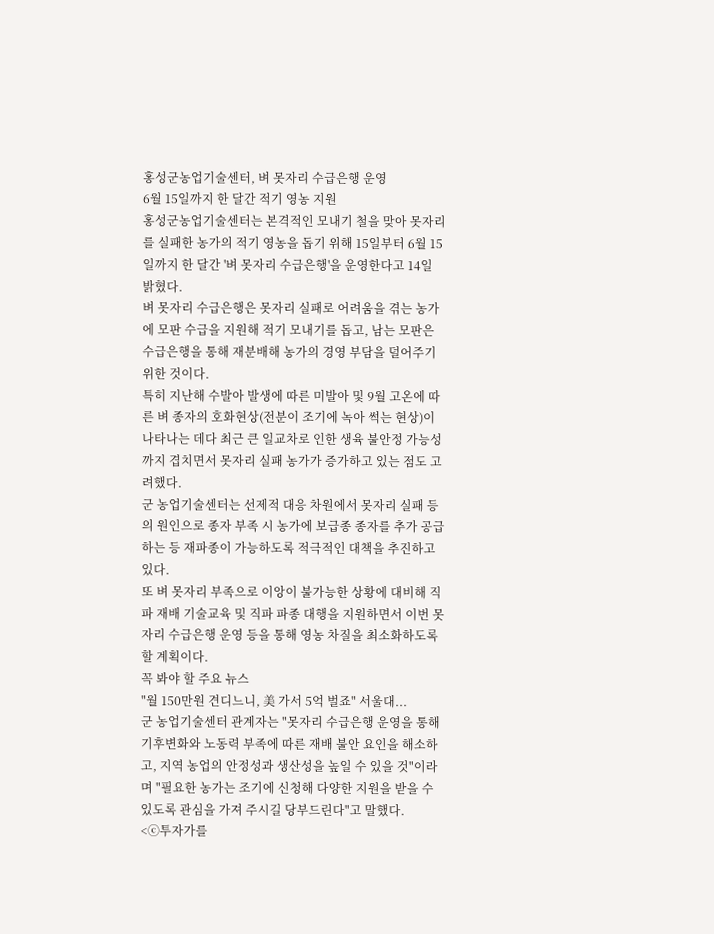홍성군농업기술센터, 벼 못자리 수급은행 운영
6월 15일까지 한 달간 적기 영농 지원
홍성군농업기술센터는 본격적인 모내기 철을 맞아 못자리를 실패한 농가의 적기 영농을 돕기 위해 15일부터 6월 15일까지 한 달간 '벼 못자리 수급은행'을 운영한다고 14일 밝혔다.
벼 못자리 수급은행은 못자리 실패로 어려움을 겪는 농가에 모판 수급을 지원해 적기 모내기를 돕고, 남는 모판은 수급은행을 통해 재분배해 농가의 경영 부담을 덜어주기 위한 것이다.
특히 지난해 수발아 발생에 따른 미발아 및 9월 고온에 따른 벼 종자의 호화현상(전분이 조기에 녹아 썩는 현상)이 나타나는 데다 최근 큰 일교차로 인한 생육 불안정 가능성까지 겹치면서 못자리 실패 농가가 증가하고 있는 점도 고려했다.
군 농업기술센터는 선제적 대응 차원에서 못자리 실패 등의 원인으로 종자 부족 시 농가에 보급종 종자를 추가 공급하는 등 재파종이 가능하도록 적극적인 대책을 추진하고 있다.
또 벼 못자리 부족으로 이앙이 불가능한 상황에 대비해 직파 재배 기술교육 및 직파 파종 대행을 지원하면서 이번 못자리 수급은행 운영 등을 통해 영농 차질을 최소화하도록 할 계획이다.
꼭 봐야 할 주요 뉴스
"월 150만원 견디느니, 美 가서 5억 벌죠" 서울대...
군 농업기술센터 관계자는 "못자리 수급은행 운영을 통해 기후변화와 노동력 부족에 따른 재배 불안 요인을 해소하고, 지역 농업의 안정성과 생산성을 높일 수 있을 것"이라며 "필요한 농가는 조기에 신청해 다양한 지원을 받을 수 있도록 관심을 가져 주시길 당부드린다"고 말했다.
<ⓒ투자가를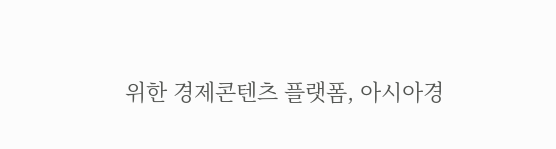위한 경제콘텐츠 플랫폼, 아시아경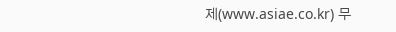제(www.asiae.co.kr) 무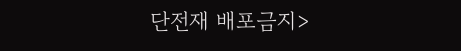단전재 배포금지>